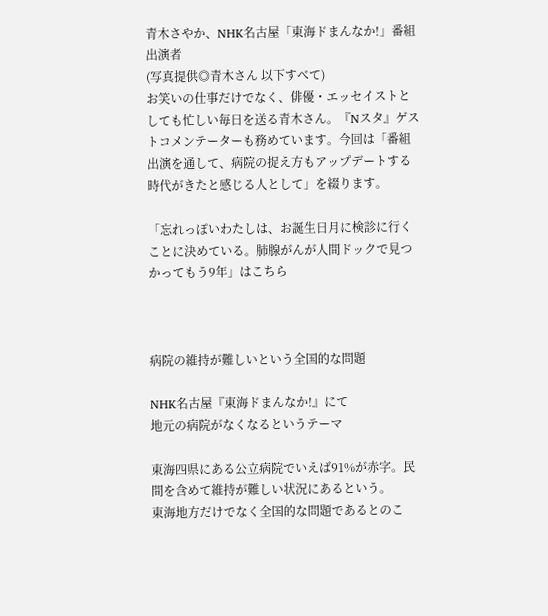青木さやか、NHK名古屋「東海ドまんなか!」番組出演者
(写真提供◎青木さん 以下すべて)
お笑いの仕事だけでなく、俳優・エッセイストとしても忙しい毎日を送る青木さん。『Nスタ』ゲストコメンテーターも務めています。今回は「番組出演を通して、病院の捉え方もアップデートする時代がきたと感じる人として」を綴ります。

「忘れっぽいわたしは、お誕生日月に検診に行くことに決めている。肺腺がんが人間ドックで見つかってもう9年」はこちら



病院の維持が難しいという全国的な問題

NHK名古屋『東海ドまんなか!』にて
地元の病院がなくなるというテーマ

東海四県にある公立病院でいえば91%が赤字。民間を含めて維持が難しい状況にあるという。
東海地方だけでなく全国的な問題であるとのこ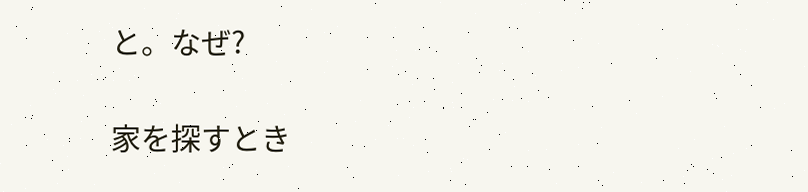と。なぜ?

家を探すとき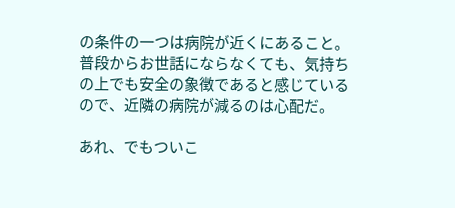の条件の一つは病院が近くにあること。普段からお世話にならなくても、気持ちの上でも安全の象徴であると感じているので、近隣の病院が減るのは心配だ。

あれ、でもついこ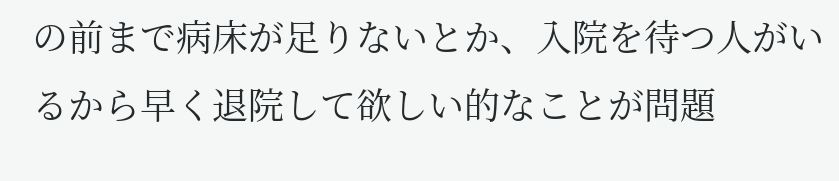の前まで病床が足りないとか、入院を待つ人がいるから早く退院して欲しい的なことが問題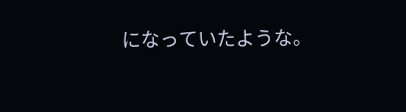になっていたような。